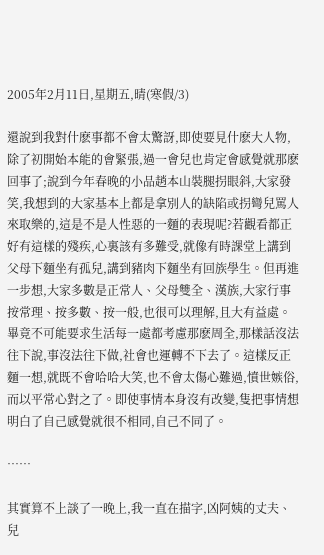2005年2月11日,星期五,晴(寒假/3)

還說到我對什麽事都不會太驚訝,即使要見什麽大人物,除了初開始本能的會緊張,過一會兒也肯定會感覺就那麽回事了;說到今年春晚的小品趙本山裝腿拐眼斜,大家發笑,我想到的大家基本上都是拿別人的缺陷或拐彎兒罵人來取樂的,這是不是人性惡的一麵的表現呢?若觀看都正好有這樣的殘疾,心裏該有多難受,就像有時課堂上講到父母下麵坐有孤兒,講到豬肉下麵坐有回族學生。但再進一步想,大家多數是正常人、父母雙全、漢族,大家行事按常理、按多數、按一般,也很可以理解,且大有益處。畢竟不可能要求生活每一處都考慮那麽周全,那樣話沒法往下說,事沒法往下做,社會也運轉不下去了。這樣反正麵一想,就既不會哈哈大笑,也不會太傷心難過,憤世嫉俗,而以平常心對之了。即使事情本身沒有改變,隻把事情想明白了自己感覺就很不相同,自己不同了。

……

其實算不上談了一晚上,我一直在描字,凶阿姨的丈夫、兒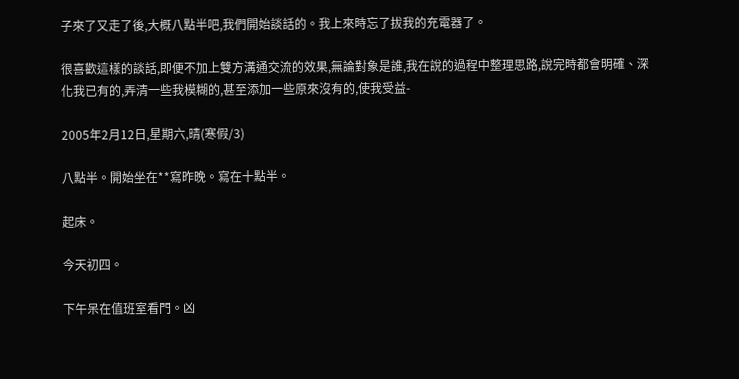子來了又走了後,大概八點半吧,我們開始談話的。我上來時忘了拔我的充電器了。

很喜歡這樣的談話,即便不加上雙方溝通交流的效果,無論對象是誰,我在說的過程中整理思路,說完時都會明確、深化我已有的,弄清一些我模糊的,甚至添加一些原來沒有的,使我受益-

2005年2月12日,星期六,晴(寒假/3)

八點半。開始坐在**寫昨晚。寫在十點半。

起床。

今天初四。

下午呆在值班室看門。凶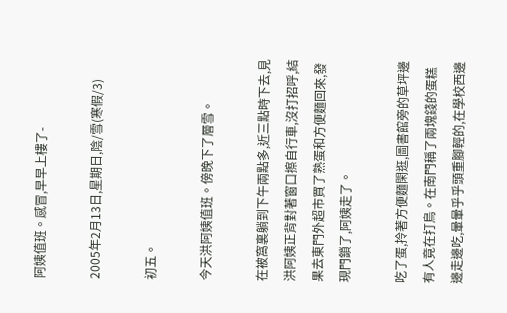阿姨值班。感冒,早早上樓了-

2005年2月13日,星期日,陰/雪(寒假/3)

初五。

今天洪阿姨值班。傍晚下了層雪。

在被窩裏躺到下午兩點多,近三點時下去,見洪阿姨正背對著窗口擦自行車,沒打招呼,結果去東門外超市買了熟蛋和方便麵回來,發現門鎖了,阿姨走了。

吃了蛋,拎著方便麵閑逛,圖書館旁的草坪邊有人竟在打鳥。在南門稱了兩塊錢的蛋糕邊走邊吃,暈暈乎乎頭重腳輕的,在學校西邊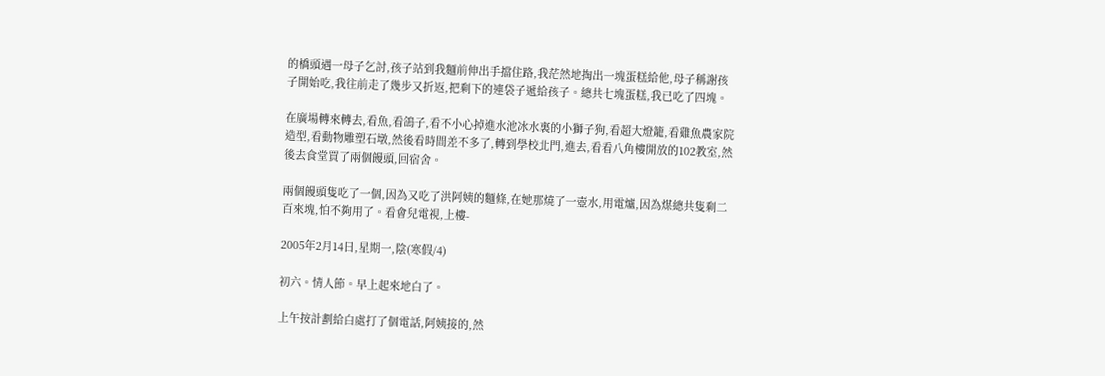的橋頭遇一母子乞討,孩子站到我麵前伸出手擋住路,我茫然地掏出一塊蛋糕給他,母子稱謝孩子開始吃,我往前走了幾步又折返,把剩下的連袋子遞給孩子。總共七塊蛋糕,我已吃了四塊。

在廣場轉來轉去,看魚,看鴿子,看不小心掉進水池冰水裏的小獅子狗,看超大燈籠,看雞魚農家院造型,看動物雕塑石墩,然後看時間差不多了,轉到學校北門,進去,看看八角樓開放的102教室,然後去食堂買了兩個饅頭,回宿舍。

兩個饅頭隻吃了一個,因為又吃了洪阿姨的麵條,在她那燒了一壺水,用電爐,因為煤總共隻剩二百來塊,怕不夠用了。看會兒電視,上樓-

2005年2月14日,星期一,陰(寒假/4)

初六。情人節。早上起來地白了。

上午按計劃給白處打了個電話,阿姨接的,然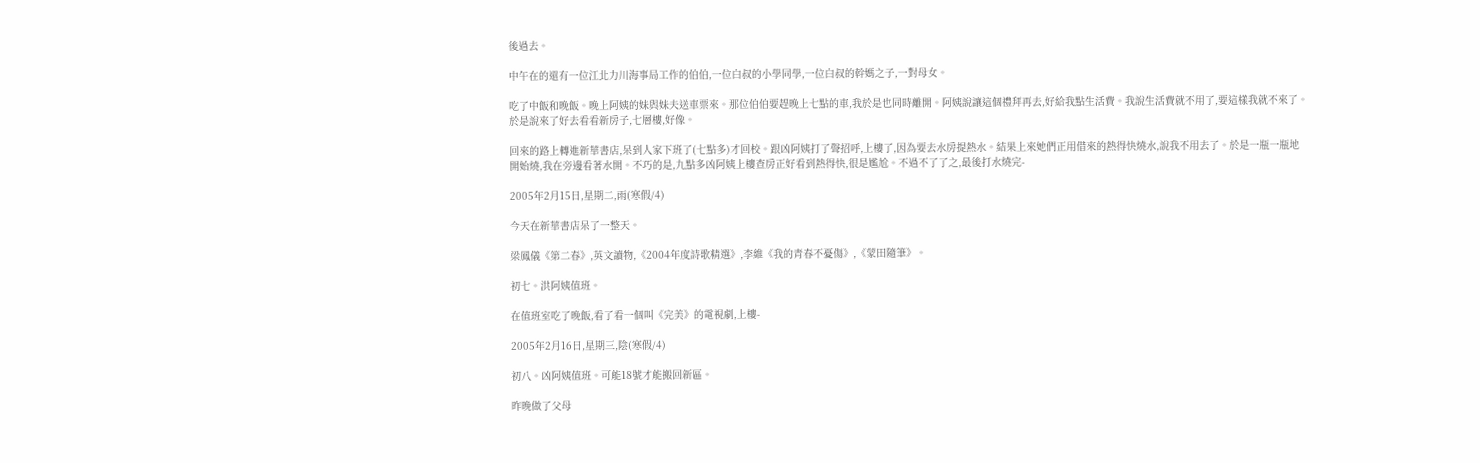後過去。

中午在的還有一位江北力川海事局工作的伯伯,一位白叔的小學同學,一位白叔的幹媽之子,一對母女。

吃了中飯和晚飯。晚上阿姨的妹與妹夫送車票來。那位伯伯要趕晚上七點的車,我於是也同時離開。阿姨說讓這個禮拜再去,好給我點生活費。我說生活費就不用了,要這樣我就不來了。於是說來了好去看看新房子,七層樓,好像。

回來的路上轉進新華書店,呆到人家下班了(七點多)才回校。跟凶阿姨打了聲招呼,上樓了,因為要去水房提熱水。結果上來她們正用借來的熱得快燒水,說我不用去了。於是一瓶一瓶地開始燒,我在旁邊看著水開。不巧的是,九點多凶阿姨上樓查房正好看到熱得快,很是尷尬。不過不了了之,最後打水燒完-

2005年2月15日,星期二,雨(寒假/4)

今天在新華書店呆了一整天。

梁鳳儀《第二春》,英文讀物,《2004年度詩歌精選》,李維《我的青春不憂傷》,《蒙田隨筆》。

初七。洪阿姨值班。

在值班室吃了晚飯,看了看一個叫《完美》的電視劇,上樓-

2005年2月16日,星期三,陰(寒假/4)

初八。凶阿姨值班。可能18號才能搬回新區。

昨晚做了父母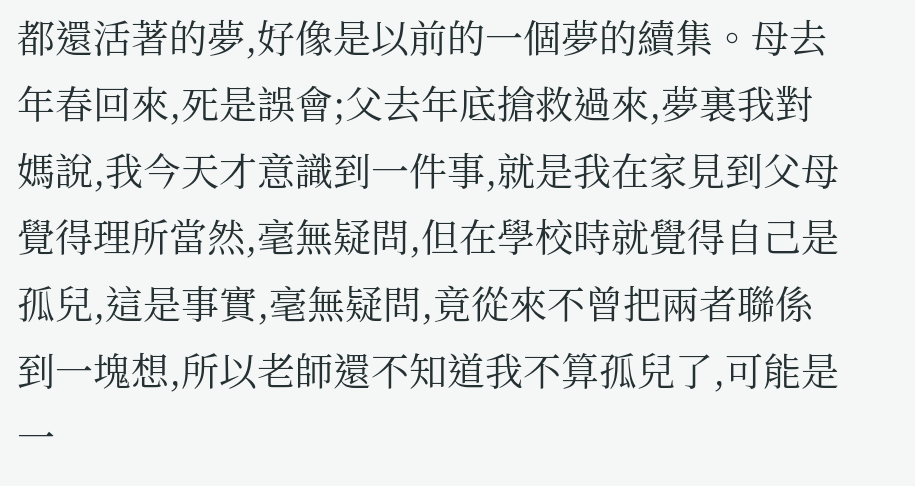都還活著的夢,好像是以前的一個夢的續集。母去年春回來,死是誤會;父去年底搶救過來,夢裏我對媽說,我今天才意識到一件事,就是我在家見到父母覺得理所當然,毫無疑問,但在學校時就覺得自己是孤兒,這是事實,毫無疑問,竟從來不曾把兩者聯係到一塊想,所以老師還不知道我不算孤兒了,可能是一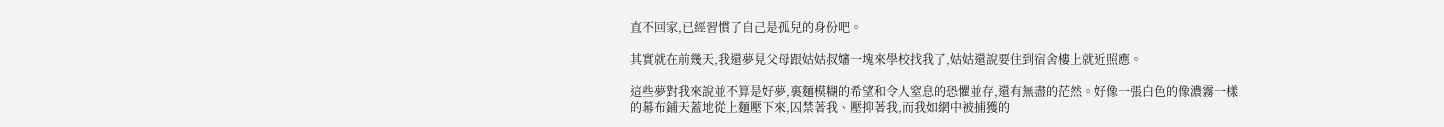直不回家,已經習慣了自己是孤兒的身份吧。

其實就在前幾天,我還夢見父母跟姑姑叔嬸一塊來學校找我了,姑姑還說要住到宿舍樓上就近照應。

這些夢對我來說並不算是好夢,裏麵模糊的希望和令人窒息的恐懼並存,還有無盡的茫然。好像一張白色的像濃霧一樣的幕布鋪天蓋地從上麵壓下來,囚禁著我、壓抑著我,而我如網中被捕獲的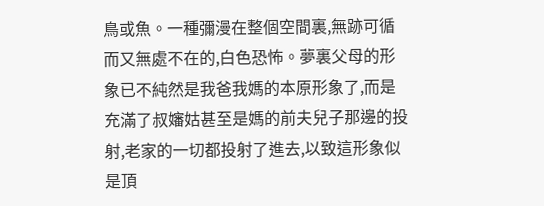鳥或魚。一種彌漫在整個空間裏,無跡可循而又無處不在的,白色恐怖。夢裏父母的形象已不純然是我爸我媽的本原形象了,而是充滿了叔嬸姑甚至是媽的前夫兒子那邊的投射,老家的一切都投射了進去,以致這形象似是頂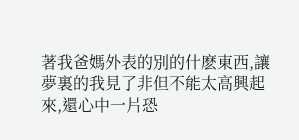著我爸媽外表的別的什麽東西,讓夢裏的我見了非但不能太高興起來,還心中一片恐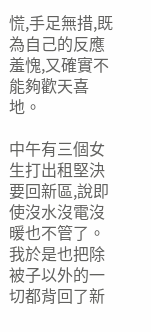慌,手足無措,既為自己的反應羞愧,又確實不能夠歡天喜地。

中午有三個女生打出租堅決要回新區,說即使沒水沒電沒暖也不管了。我於是也把除被子以外的一切都背回了新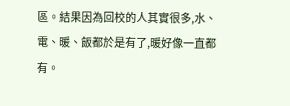區。結果因為回校的人其實很多,水、電、暖、飯都於是有了,暖好像一直都有。